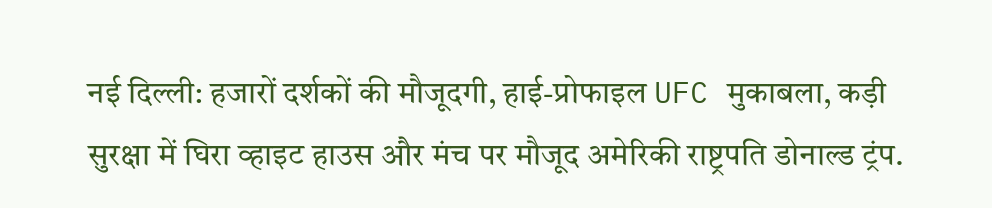नई दिल्ली: हजारों दर्शकों की मौजूदगी, हाई-प्रोफाइल UFC मुकाबला, कड़ी सुरक्षा में घिरा व्हाइट हाउस और मंच पर मौजूद अमेरिकी राष्ट्रपति डोनाल्ड ट्रंप.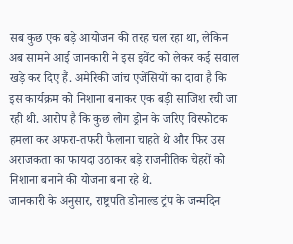सब कुछ एक बड़े आयोजन की तरह चल रहा था, लेकिन अब सामने आई जानकारी ने इस इवेंट को लेकर कई सवाल खड़े कर दिए हैं. अमेरिकी जांच एजेंसियों का दावा है कि इस कार्यक्रम को निशाना बनाकर एक बड़ी साजिश रची जा रही थी. आरोप है कि कुछ लोग ड्रोन के जरिए विस्फोटक हमला कर अफरा-तफरी फैलाना चाहते थे और फिर उस अराजकता का फायदा उठाकर बड़े राजनीतिक चेहरों को निशाना बनाने की योजना बना रहे थे.
जानकारी के अनुसार, राष्ट्रपति डोनाल्ड ट्रंप के जन्मदिन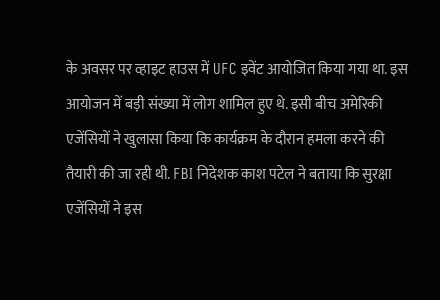के अवसर पर व्हाइट हाउस में UFC इवेंट आयोजित किया गया था. इस आयोजन में बड़ी संख्या में लोग शामिल हुए थे. इसी बीच अमेरिकी एजेंसियों ने खुलासा किया कि कार्यक्रम के दौरान हमला करने की तैयारी की जा रही थी. FBI निदेशक काश पटेल ने बताया कि सुरक्षा एजेंसियों ने इस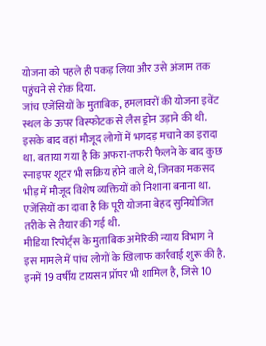योजना को पहले ही पकड़ लिया और उसे अंजाम तक पहुंचने से रोक दिया.
जांच एजेंसियों के मुताबिक, हमलावरों की योजना इवेंट स्थल के ऊपर विस्फोटक से लैस ड्रोन उड़ाने की थी. इसके बाद वहां मौजूद लोगों में भगदड़ मचाने का इरादा था. बताया गया है कि अफरा-तफरी फैलने के बाद कुछ स्नाइपर शूटर भी सक्रिय होने वाले थे, जिनका मकसद भीड़ में मौजूद विशेष व्यक्तियों को निशाना बनाना था. एजेंसियों का दावा है कि पूरी योजना बेहद सुनियोजित तरीके से तैयार की गई थी.
मीडिया रिपोर्ट्स के मुताबिक अमेरिकी न्याय विभाग ने इस मामले में पांच लोगों के खिलाफ कार्रवाई शुरू की है. इनमें 19 वर्षीय टायसन प्रॉपर भी शामिल है, जिसे 10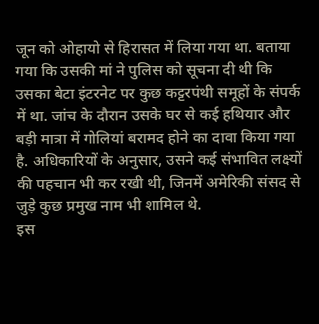जून को ओहायो से हिरासत में लिया गया था. बताया गया कि उसकी मां ने पुलिस को सूचना दी थी कि उसका बेटा इंटरनेट पर कुछ कट्टरपंथी समूहों के संपर्क में था. जांच के दौरान उसके घर से कई हथियार और बड़ी मात्रा में गोलियां बरामद होने का दावा किया गया है. अधिकारियों के अनुसार, उसने कई संभावित लक्ष्यों की पहचान भी कर रखी थी, जिनमें अमेरिकी संसद से जुड़े कुछ प्रमुख नाम भी शामिल थे.
इस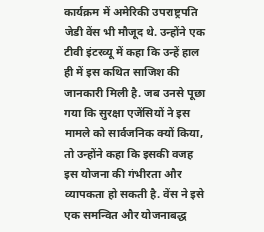कार्यक्रम में अमेरिकी उपराष्ट्रपति जेडी वेंस भी मौजूद थे. उन्होंने एक टीवी इंटरव्यू में कहा कि उन्हें हाल ही में इस कथित साजिश की जानकारी मिली है. जब उनसे पूछा गया कि सुरक्षा एजेंसियों ने इस मामले को सार्वजनिक क्यों किया, तो उन्होंने कहा कि इसकी वजह इस योजना की गंभीरता और व्यापकता हो सकती है. वेंस ने इसे एक समन्वित और योजनाबद्ध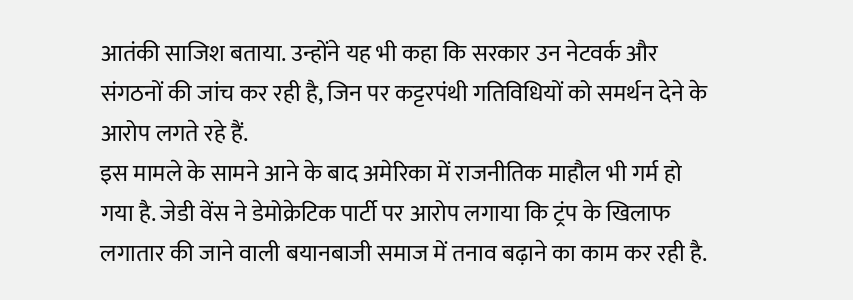आतंकी साजिश बताया. उन्होंने यह भी कहा कि सरकार उन नेटवर्क और संगठनों की जांच कर रही है, जिन पर कट्टरपंथी गतिविधियों को समर्थन देने के आरोप लगते रहे हैं.
इस मामले के सामने आने के बाद अमेरिका में राजनीतिक माहौल भी गर्म हो गया है. जेडी वेंस ने डेमोक्रेटिक पार्टी पर आरोप लगाया कि ट्रंप के खिलाफ लगातार की जाने वाली बयानबाजी समाज में तनाव बढ़ाने का काम कर रही है.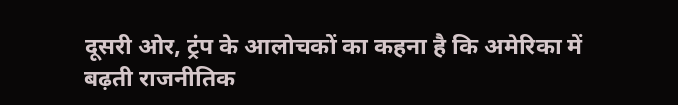दूसरी ओर, ट्रंप के आलोचकों का कहना है कि अमेरिका में बढ़ती राजनीतिक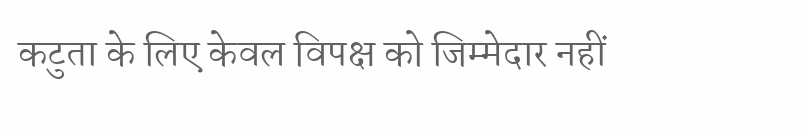कटुता के लिए केवल विपक्ष को जिम्मेदार नहीं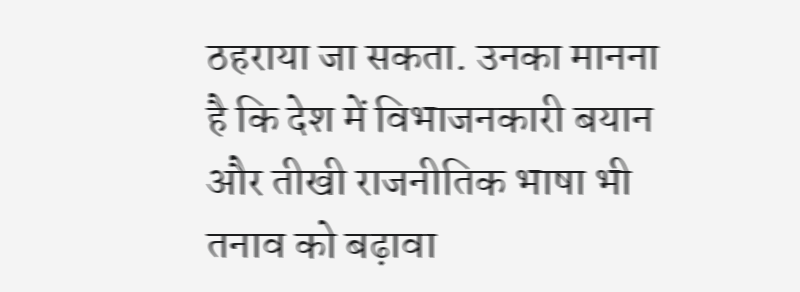ठहराया जा सकता. उनका मानना है कि देश में विभाजनकारी बयान और तीखी राजनीतिक भाषा भी तनाव को बढ़ावा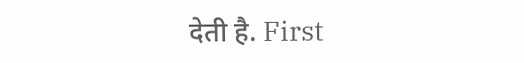देती है. First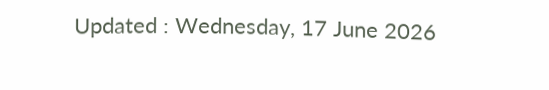Updated : Wednesday, 17 June 2026